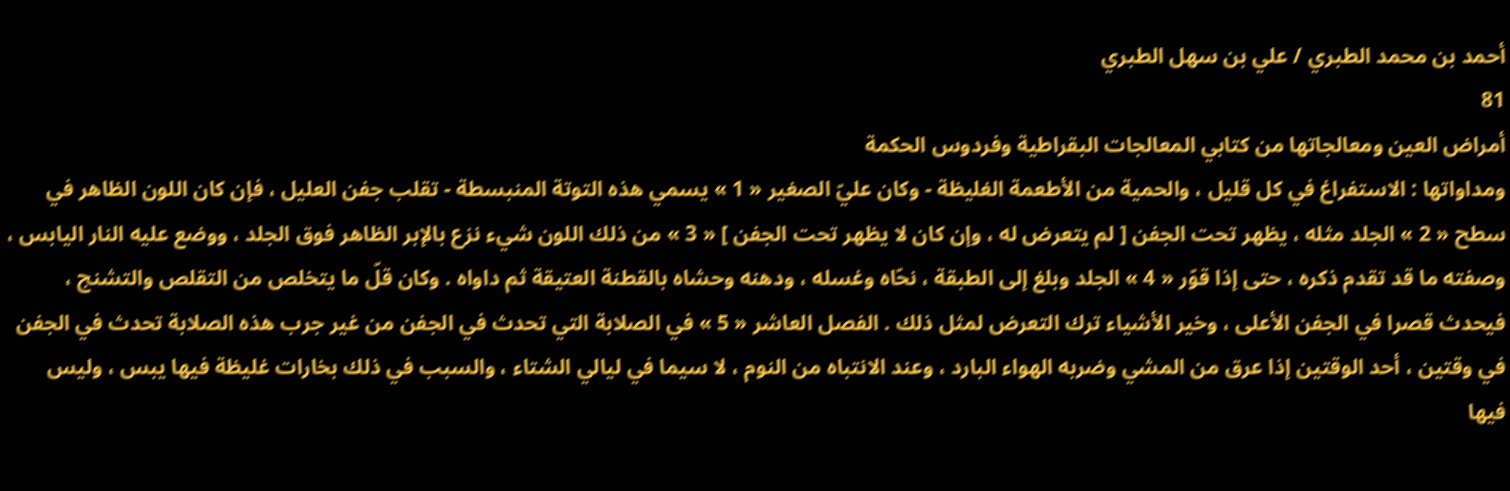أحمد بن محمد الطبري / علي بن سهل الطبري
81
أمراض العين ومعالجاتها من كتابي المعالجات البقراطية وفردوس الحكمة
ومداواتها : الاستفراغ في كل قليل ، والحمية من الأطعمة الغليظة - وكان عليّ الصغير « 1 » يسمي هذه التوتة المنبسطة - تقلب جفن العليل ، فإن كان اللون الظاهر في سطح « 2 » الجلد مثله ، يظهر تحت الجفن [ لم يتعرض له ، وإن كان لا يظهر تحت الجفن ] « 3 » من ذلك اللون شيء نزع بالإبر الظاهر فوق الجلد ، ووضع عليه النار اليابس ، وصفته ما قد تقدم ذكره ، حتى إذا قوّر « 4 » الجلد وبلغ إلى الطبقة ، نحّاه وغسله ، ودهنه وحشاه بالقطنة العتيقة ثم داواه . وكان قلّ ما يتخلص من التقلص والتشنج ، فيحدث قصرا في الجفن الأعلى ، وخير الأشياء ترك التعرض لمثل ذلك . الفصل العاشر « 5 » في الصلابة التي تحدث في الجفن من غير جرب هذه الصلابة تحدث في الجفن في وقتين ، أحد الوقتين إذا عرق من المشي وضربه الهواء البارد ، وعند الانتباه من النوم ، لا سيما في ليالي الشتاء ، والسبب في ذلك بخارات غليظة فيها يبس ، وليس فيها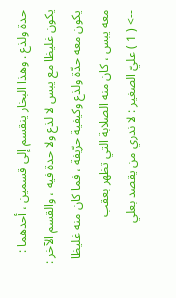حدة ولذع . وهذا البخار ينقسم إلى قسمين ، أحدهما : يكون غليظا مع يبس لا لذع ولا حدة فيه ، والقسم الآخر : يكون معه حدّة ولذع وكيفية حرّيفة ، فما كان منه غليظا معه يبس ، كان منه الصلابة التي تظهر بعقب
--> ( 1 ) عليّ الصغير : لا ندري من يقصد بعلي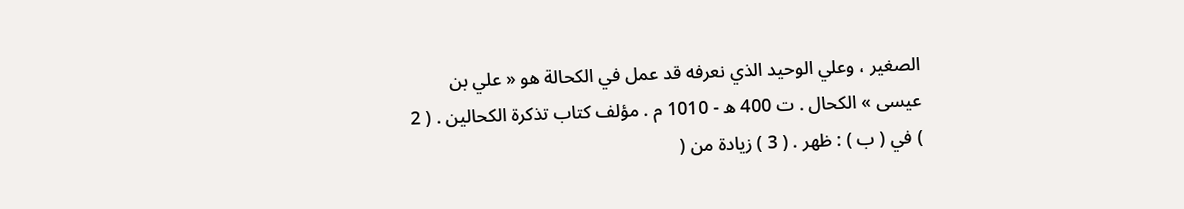الصغير ، وعلي الوحيد الذي نعرفه قد عمل في الكحالة هو « علي بن عيسى » الكحال . ت 400 ه - 1010 م . مؤلف كتاب تذكرة الكحالين . ( 2 ) في ( ب ) : ظهر . ( 3 ) زيادة من (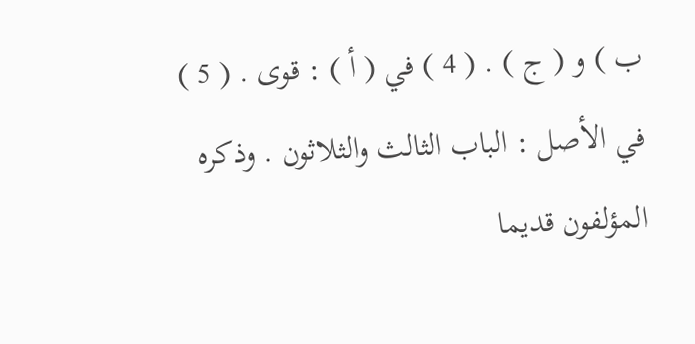ب ) و ( ج ) . ( 4 ) في ( أ ) : قوى . ( 5 ) في الأصل : الباب الثالث والثلاثون . وذكره المؤلفون قديما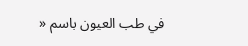في طب العيون باسم «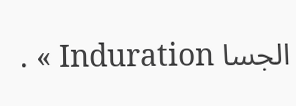الجسا Induration » .